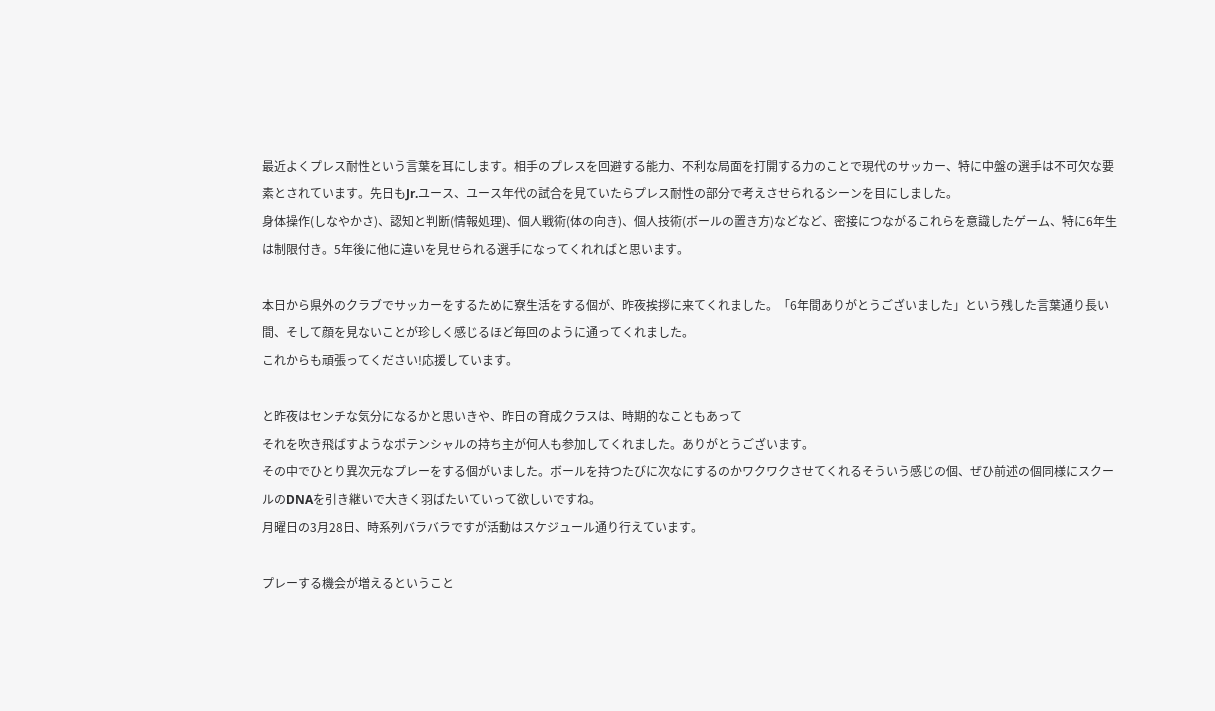最近よくプレス耐性という言葉を耳にします。相手のプレスを回避する能力、不利な局面を打開する力のことで現代のサッカー、特に中盤の選手は不可欠な要素とされています。先日もJr.ユース、ユース年代の試合を見ていたらプレス耐性の部分で考えさせられるシーンを目にしました。
身体操作(しなやかさ)、認知と判断(情報処理)、個人戦術(体の向き)、個人技術(ボールの置き方)などなど、密接につながるこれらを意識したゲーム、特に6年生は制限付き。5年後に他に違いを見せられる選手になってくれればと思います。

本日から県外のクラブでサッカーをするために寮生活をする個が、昨夜挨拶に来てくれました。「6年間ありがとうございました」という残した言葉通り長い間、そして顔を見ないことが珍しく感じるほど毎回のように通ってくれました。
これからも頑張ってください!応援しています。

と昨夜はセンチな気分になるかと思いきや、昨日の育成クラスは、時期的なこともあって
それを吹き飛ばすようなポテンシャルの持ち主が何人も参加してくれました。ありがとうございます。
その中でひとり異次元なプレーをする個がいました。ボールを持つたびに次なにするのかワクワクさせてくれるそういう感じの個、ぜひ前述の個同様にスクールのDNAを引き継いで大きく羽ばたいていって欲しいですね。
月曜日の3月28日、時系列バラバラですが活動はスケジュール通り行えています。

プレーする機会が増えるということ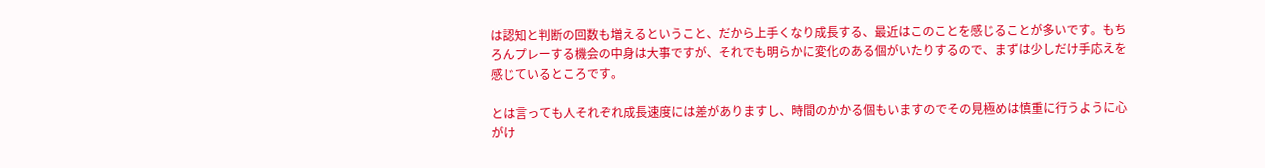は認知と判断の回数も増えるということ、だから上手くなり成長する、最近はこのことを感じることが多いです。もちろんプレーする機会の中身は大事ですが、それでも明らかに変化のある個がいたりするので、まずは少しだけ手応えを感じているところです。

とは言っても人それぞれ成長速度には差がありますし、時間のかかる個もいますのでその見極めは慎重に行うように心がけ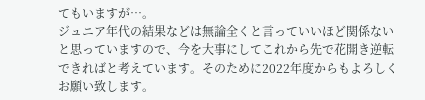てもいますが…。
ジュニア年代の結果などは無論全くと言っていいほど関係ないと思っていますので、今を大事にしてこれから先で花開き逆転できればと考えています。そのために2022年度からもよろしくお願い致します。